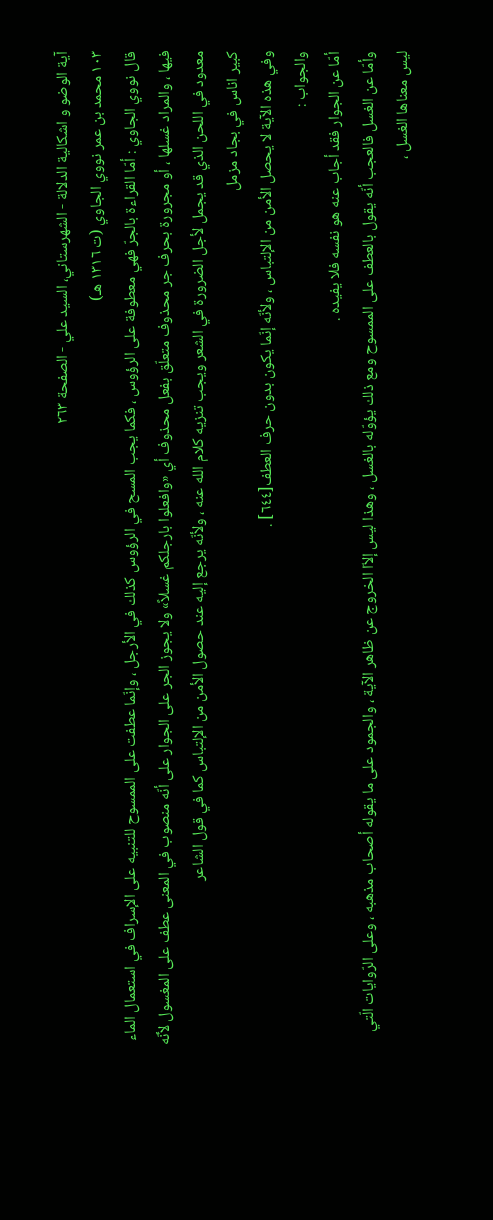آیة الوضو و اشکالیة الدلالة - الشهرستاني، السيد علي - الصفحة ٢٦٣
١٠٣ محمد بن عمر نووي الجاوي (ت ١٣١٦ هـ)
قال نووي الجاوي : أمّا القراءة بالجرّ فهي معطوفة على الرؤوس ، فكما يجب المسح في الرؤوس كذلك في الأرجل ، وإنّما عطفت على الممسوح للتنبيه على الإسراف في استعمال الماء فيها ، والمراد غسلها ، أو مجرورة بحرف جر محذوف متعلّق بفعل محذوف أي «وافعلوا بارجلكم غسلاً» ولا يجوز الجر على الجوار على أنّه منصوب في المعنى عطف على المغسول لأنّه معدود في اللحن الذي قد يجمل لأجل الضرورة في الشعر ويجب تنزيه كلام الله عنه ، ولأنّه يرجع إليه عند حصول الأمن من الإلتباس كما في قول الشاعر
كبير اناس في بجاد مزمل
وفي هذه الآية لا يحصل الأمن من الإلتباس ، ولأنّه إنّما يكون بدون حرف العطف[٦٤٤] .
والجواب :
أمّا عن الجوار فقد أجاب عنه هو نفسه فلا يفيده .
وأمّا عن الغسل فالعجب أنّه يقول بالعطف على الممسوح ومع ذلك يؤوّله بالغسل ، وهذا ليس إلاّا الخروج عن ظاهر الآية ، والجمود على ما يقوله أصحاب مذهبه ، وعلى الرّوايات الّتي ليس معناها الغسل ،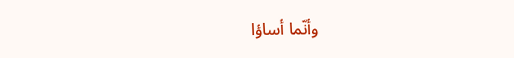وأنّما أساؤا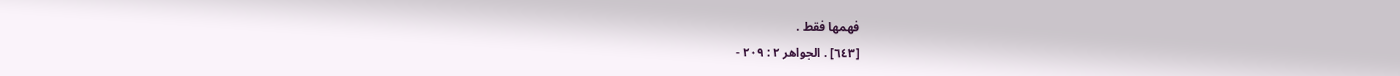فهمها فقط .
[٦٤٣] . الجواهر ٢ : ٢٠٩ -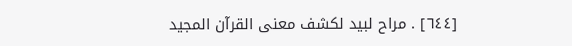[٦٤٤] . مراح لبيد لكشف معنى القرآن المجيد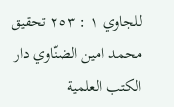للجاوي ١ : ٢٥٣ تحقيق محمد امين الضنّاوي دار الكتب العلمية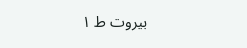بيروت ط ١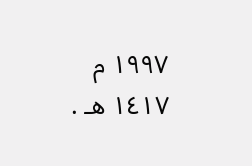١٩٩٧ م ١٤١٧ هـ .